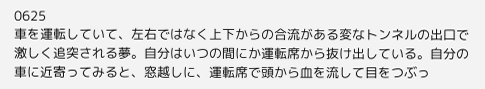0625
車を運転していて、左右ではなく上下からの合流がある変なトンネルの出口で激しく追突される夢。自分はいつの間にか運転席から抜け出している。自分の車に近寄ってみると、窓越しに、運転席で頭から血を流して目をつぶっ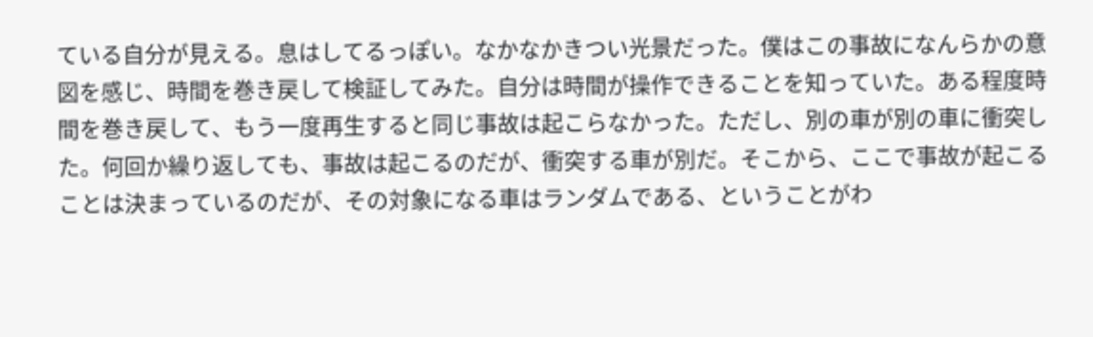ている自分が見える。息はしてるっぽい。なかなかきつい光景だった。僕はこの事故になんらかの意図を感じ、時間を巻き戻して検証してみた。自分は時間が操作できることを知っていた。ある程度時間を巻き戻して、もう一度再生すると同じ事故は起こらなかった。ただし、別の車が別の車に衝突した。何回か繰り返しても、事故は起こるのだが、衝突する車が別だ。そこから、ここで事故が起こることは決まっているのだが、その対象になる車はランダムである、ということがわ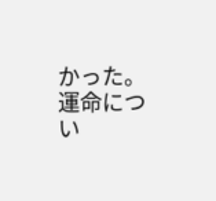かった。運命につい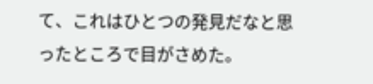て、これはひとつの発見だなと思ったところで目がさめた。